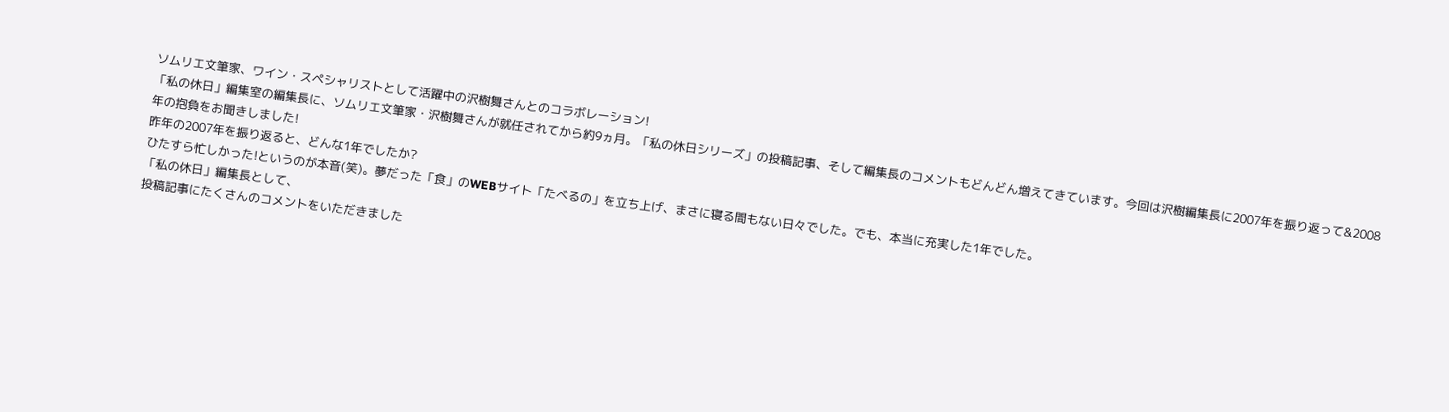ソムリエ文筆家、ワイン・スペシャリストとして活躍中の沢樹舞さんとのコラボレーション!
「私の休日」編集室の編集長に、ソムリエ文筆家・沢樹舞さんが就任されてから約9ヵ月。「私の休日シリーズ」の投稿記事、そして編集長のコメントもどんどん増えてきています。今回は沢樹編集長に2007年を振り返って&2008年の抱負をお聞きしました!
昨年の2007年を振り返ると、どんな1年でしたか?
ひたすら忙しかった!というのが本音(笑)。夢だった「食」のWEBサイト「たべるの」を立ち上げ、まさに寝る間もない日々でした。でも、本当に充実した1年でした。
「私の休日」編集長として、
投稿記事にたくさんのコメントをいただきました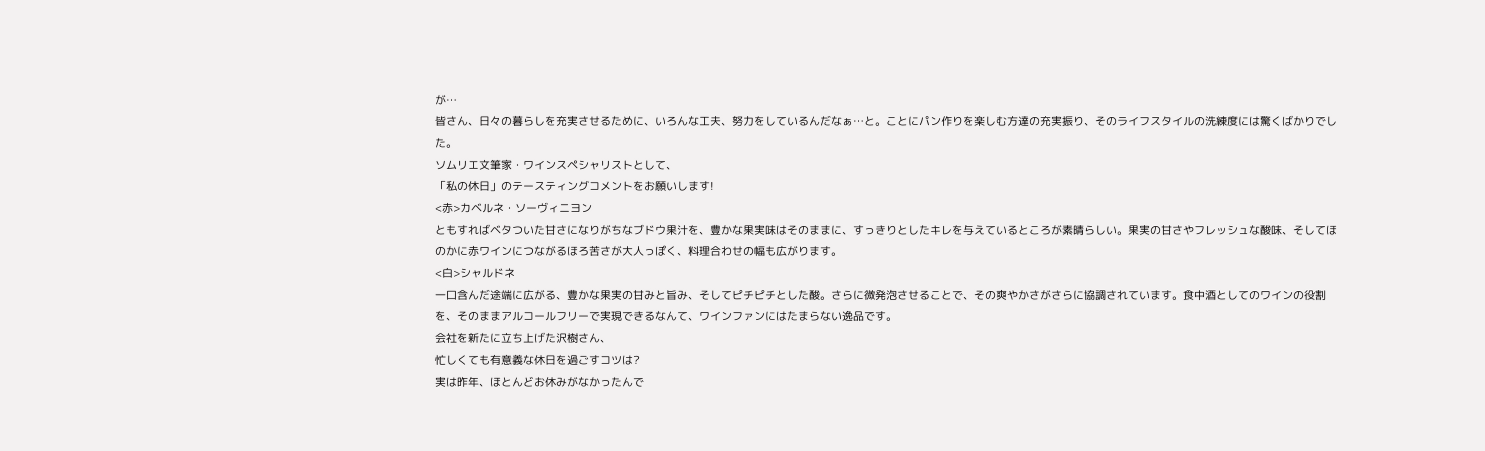が…
皆さん、日々の暮らしを充実させるために、いろんな工夫、努力をしているんだなぁ…と。ことにパン作りを楽しむ方達の充実振り、そのライフスタイルの洗練度には驚くばかりでした。
ソムリエ文筆家・ワインスペシャリストとして、
「私の休日」のテースティングコメントをお願いします!
<赤>カベルネ・ソーヴィニヨン
ともすればベタついた甘さになりがちなブドウ果汁を、豊かな果実味はそのままに、すっきりとしたキレを与えているところが素晴らしい。果実の甘さやフレッシュな酸味、そしてほのかに赤ワインにつながるほろ苦さが大人っぽく、料理合わせの幅も広がります。
<白>シャルドネ
一口含んだ途端に広がる、豊かな果実の甘みと旨み、そしてピチピチとした酸。さらに微発泡させることで、その爽やかさがさらに協調されています。食中酒としてのワインの役割を、そのままアルコールフリーで実現できるなんて、ワインファンにはたまらない逸品です。
会社を新たに立ち上げた沢樹さん、
忙しくても有意義な休日を過ごすコツは?
実は昨年、ほとんどお休みがなかったんで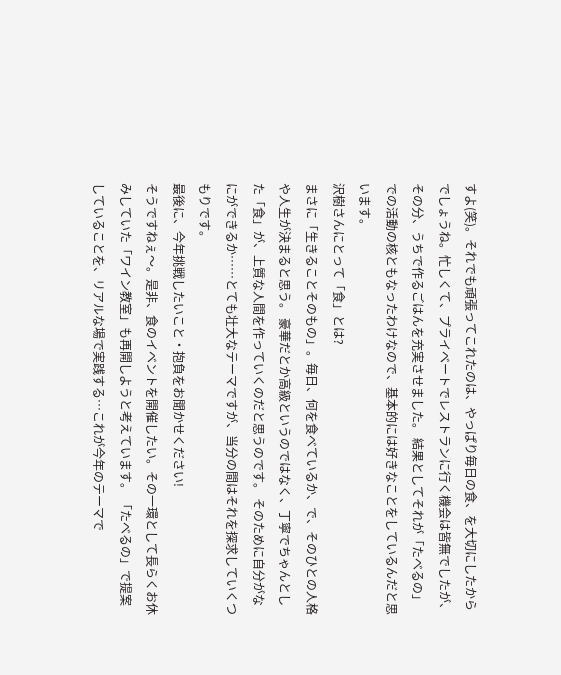すよ(笑)。それでも頑張ってこれたのは、やっぱり毎日の食、を大切にしたからでしょうね。忙しくて、プライベートでレストランに行く機会は皆無でしたが、その分、うちで作るごはんを充実させました。 結果としてそれが「たべるの」での活動の核ともなったわけなので、基本的には好きなことをしているんだと思います。
沢樹さんにとって「食」とは?
まさに「生きることそのもの」。毎日、何を食べているか、で、そのひとの人格や人生が決まると思う。 豪華だとか高級というのではなく、丁寧でちゃんとした「食」が、上質な人間を作っていくのだと思うのです。 そのために自分がなにができるか……とても壮大なテーマですが、当分の間はそれを探求していくつもりです。
最後に、今年挑戦したいこと・抱負をお聞かせください!
そうですねぇ〜。是非、食のイベントを開催したい。その一環として長らくお休みしていた「ワイン教室」も再開しようと考えています。 「たべるの」で提案していることを、リアルな場で実践する…これが今年のテーマで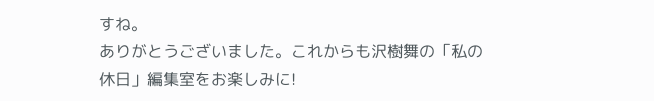すね。
ありがとうございました。これからも沢樹舞の「私の休日」編集室をお楽しみに!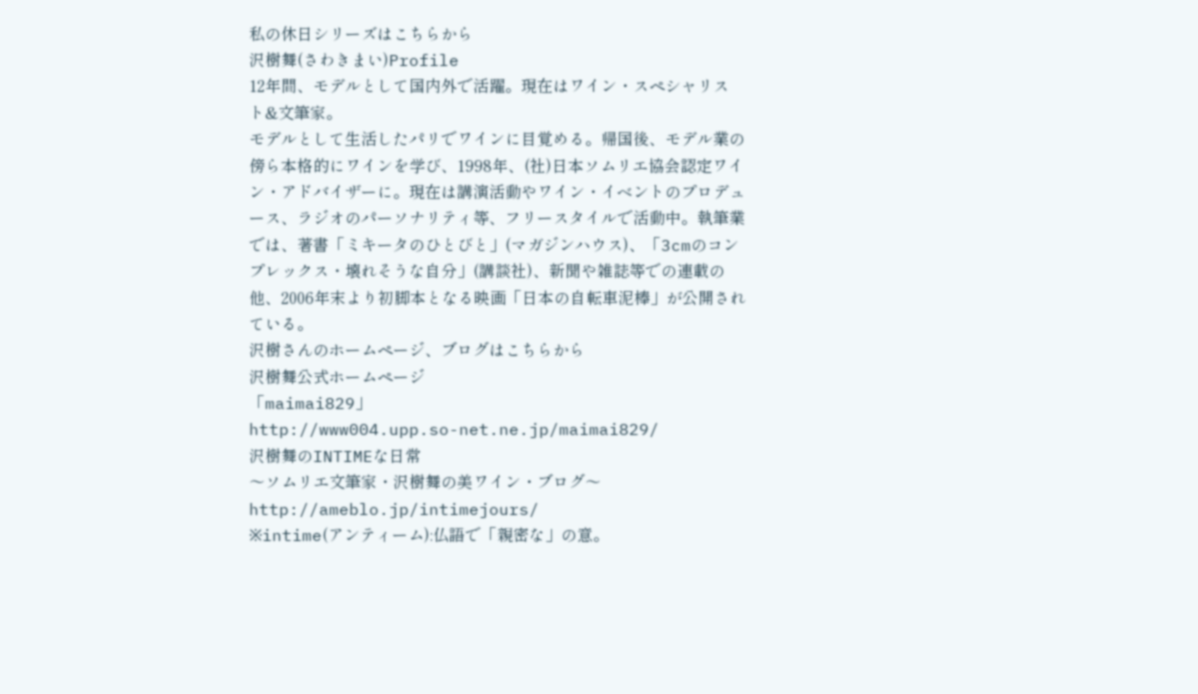私の休日シリーズはこちらから
沢樹舞(さわきまい)Profile
12年間、モデルとして国内外で活躍。現在はワイン・スペシャリスト&文筆家。
モデルとして生活したパリでワインに目覚める。帰国後、モデル業の傍ら本格的にワインを学び、1998年、(社)日本ソムリエ協会認定ワイン・アドバイザーに。現在は講演活動やワイン・イベントのプロデュース、ラジオのパーソナリティ等、フリースタイルで活動中。執筆業では、著書「ミキータのひとびと」(マガジンハウス)、「3cmのコンプレックス・壊れそうな自分」(講談社)、新聞や雑誌等での連載の他、2006年末より初脚本となる映画「日本の自転車泥棒」が公開されている。
沢樹さんのホームページ、ブログはこちらから
沢樹舞公式ホームページ
「maimai829」
http://www004.upp.so-net.ne.jp/maimai829/
沢樹舞のINTIMEな日常
〜ソムリエ文筆家・沢樹舞の美ワイン・ブログ〜
http://ameblo.jp/intimejours/
※intime(アンティーム):仏語で「親密な」の意。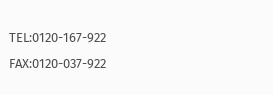TEL:0120-167-922
FAX:0120-037-922